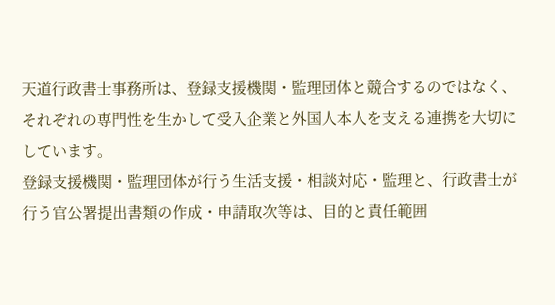天道行政書士事務所は、登録支援機関・監理団体と競合するのではなく、それぞれの専門性を生かして受入企業と外国人本人を支える連携を大切にしています。
登録支援機関・監理団体が行う生活支援・相談対応・監理と、行政書士が行う官公署提出書類の作成・申請取次等は、目的と責任範囲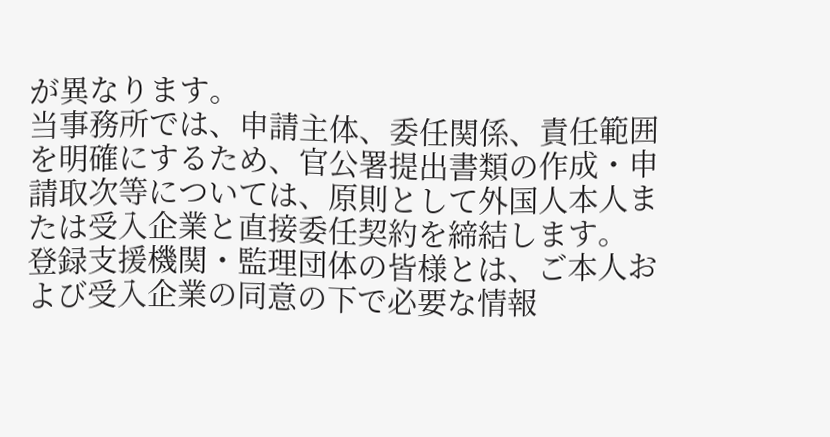が異なります。
当事務所では、申請主体、委任関係、責任範囲を明確にするため、官公署提出書類の作成・申請取次等については、原則として外国人本人または受入企業と直接委任契約を締結します。
登録支援機関・監理団体の皆様とは、ご本人および受入企業の同意の下で必要な情報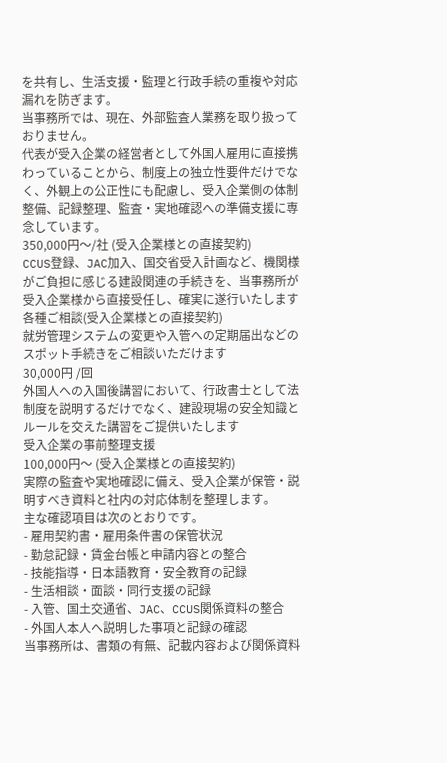を共有し、生活支援・監理と行政手続の重複や対応漏れを防ぎます。
当事務所では、現在、外部監査人業務を取り扱っておりません。
代表が受入企業の経営者として外国人雇用に直接携わっていることから、制度上の独立性要件だけでなく、外観上の公正性にも配慮し、受入企業側の体制整備、記録整理、監査・実地確認への準備支援に専念しています。
350,000円〜/社 (受入企業様との直接契約)
CCUS登録、JAC加入、国交省受入計画など、機関様がご負担に感じる建設関連の手続きを、当事務所が受入企業様から直接受任し、確実に遂行いたします
各種ご相談(受入企業様との直接契約)
就労管理システムの変更や入管への定期届出などのスポット手続きをご相談いただけます
30,000円 /回
外国人への入国後講習において、行政書士として法制度を説明するだけでなく、建設現場の安全知識とルールを交えた講習をご提供いたします
受入企業の事前整理支援
100,000円〜 (受入企業様との直接契約)
実際の監査や実地確認に備え、受入企業が保管・説明すべき資料と社内の対応体制を整理します。
主な確認項目は次のとおりです。
- 雇用契約書・雇用条件書の保管状況
- 勤怠記録・賃金台帳と申請内容との整合
- 技能指導・日本語教育・安全教育の記録
- 生活相談・面談・同行支援の記録
- 入管、国土交通省、JAC、CCUS関係資料の整合
- 外国人本人へ説明した事項と記録の確認
当事務所は、書類の有無、記載内容および関係資料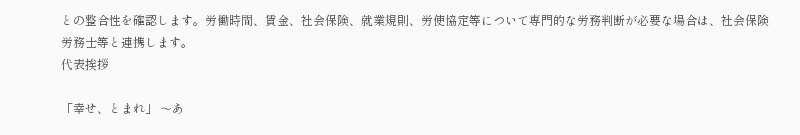との整合性を確認します。労働時間、賃金、社会保険、就業規則、労使協定等について専門的な労務判断が必要な場合は、社会保険労務士等と連携します。
代表挨拶

「幸せ、とまれ」 〜あ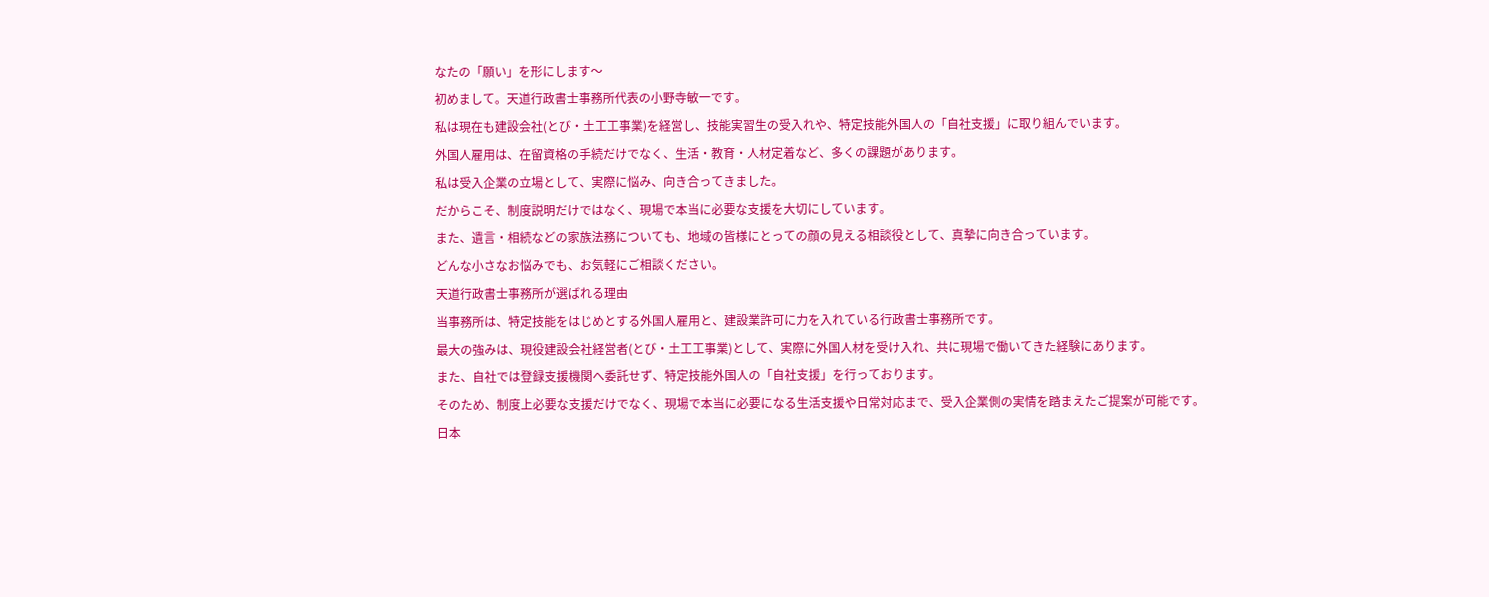なたの「願い」を形にします〜
初めまして。天道行政書士事務所代表の小野寺敏一です。
私は現在も建設会社(とび・土工工事業)を経営し、技能実習生の受入れや、特定技能外国人の「自社支援」に取り組んでいます。
外国人雇用は、在留資格の手続だけでなく、生活・教育・人材定着など、多くの課題があります。
私は受入企業の立場として、実際に悩み、向き合ってきました。
だからこそ、制度説明だけではなく、現場で本当に必要な支援を大切にしています。
また、遺言・相続などの家族法務についても、地域の皆様にとっての顔の見える相談役として、真摯に向き合っています。
どんな小さなお悩みでも、お気軽にご相談ください。
天道行政書士事務所が選ばれる理由
当事務所は、特定技能をはじめとする外国人雇用と、建設業許可に力を入れている行政書士事務所です。
最大の強みは、現役建設会社経営者(とび・土工工事業)として、実際に外国人材を受け入れ、共に現場で働いてきた経験にあります。
また、自社では登録支援機関へ委託せず、特定技能外国人の「自社支援」を行っております。
そのため、制度上必要な支援だけでなく、現場で本当に必要になる生活支援や日常対応まで、受入企業側の実情を踏まえたご提案が可能です。
日本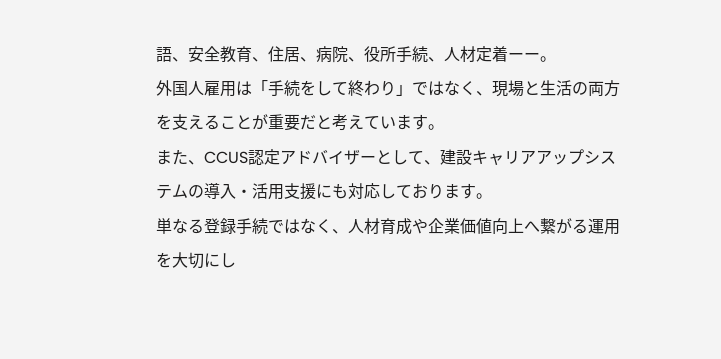語、安全教育、住居、病院、役所手続、人材定着ーー。
外国人雇用は「手続をして終わり」ではなく、現場と生活の両方を支えることが重要だと考えています。
また、CCUS認定アドバイザーとして、建設キャリアアップシステムの導入・活用支援にも対応しております。
単なる登録手続ではなく、人材育成や企業価値向上へ繋がる運用を大切にし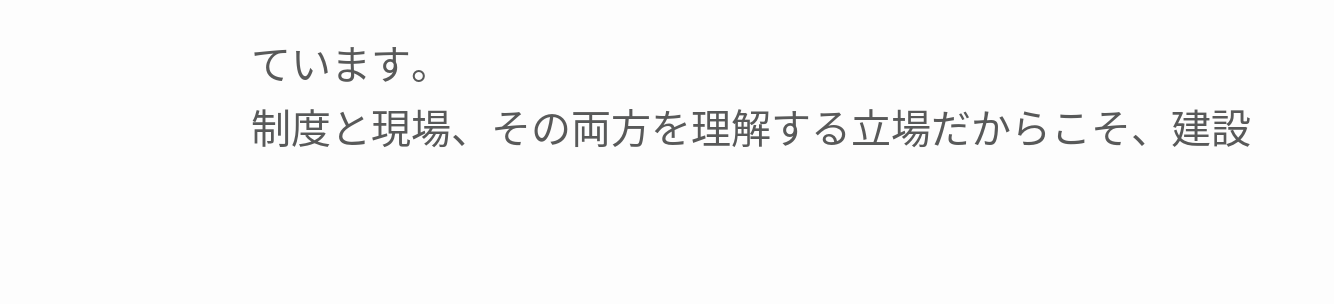ています。
制度と現場、その両方を理解する立場だからこそ、建設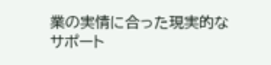業の実情に合った現実的なサポート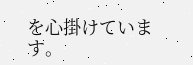を心掛けています。